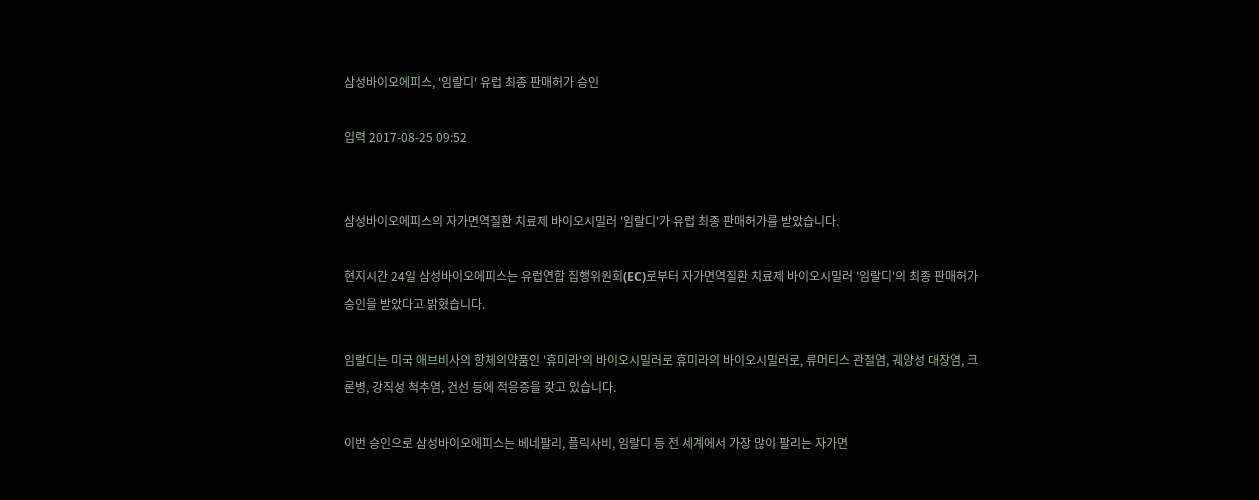삼성바이오에피스, '임랄디' 유럽 최종 판매허가 승인

입력 2017-08-25 09:52


삼성바이오에피스의 자가면역질환 치료제 바이오시밀러 '임랄디'가 유럽 최종 판매허가를 받았습니다.

현지시간 24일 삼성바이오에피스는 유럽연합 집행위원회(EC)로부터 자가면역질환 치료제 바이오시밀러 '임랄디'의 최종 판매허가 승인을 받았다고 밝혔습니다.

임랄디는 미국 애브비사의 항체의약품인 '휴미라'의 바이오시밀러로 휴미라의 바이오시밀러로, 류머티스 관절염, 궤양성 대장염, 크론병, 강직성 척추염, 건선 등에 적응증을 갖고 있습니다.

이번 승인으로 삼성바이오에피스는 베네팔리, 플릭사비, 임랄디 등 전 세계에서 가장 많이 팔리는 자가면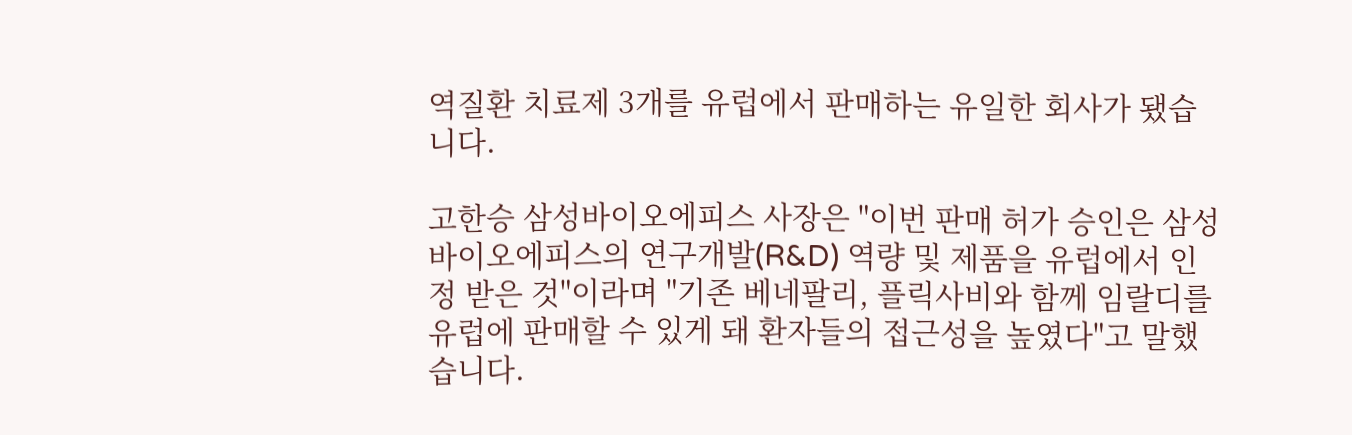역질환 치료제 3개를 유럽에서 판매하는 유일한 회사가 됐습니다.

고한승 삼성바이오에피스 사장은 "이번 판매 허가 승인은 삼성바이오에피스의 연구개발(R&D) 역량 및 제품을 유럽에서 인정 받은 것"이라며 "기존 베네팔리, 플릭사비와 함께 임랄디를 유럽에 판매할 수 있게 돼 환자들의 접근성을 높였다"고 말했습니다.